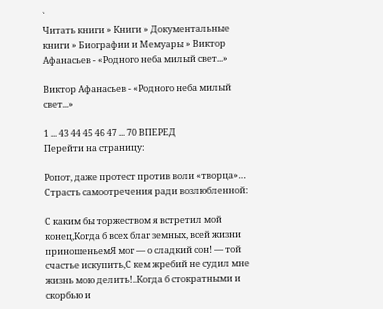`
Читать книги » Книги » Документальные книги » Биографии и Мемуары » Виктор Афанасьев - «Родного неба милый свет...»

Виктор Афанасьев - «Родного неба милый свет...»

1 ... 43 44 45 46 47 ... 70 ВПЕРЕД
Перейти на страницу:

Ропот, даже протест против воли «творца»… Страсть самоотречения ради возлюбленной:

С каким бы торжеством я встретил мой конец,Когда б всех благ земных, всей жизни приношеньемЯ мог — о сладкий сон! — той счастье искупить,С кем жребий не судил мне жизнь мою делить!..Когда б стократными и скорбью и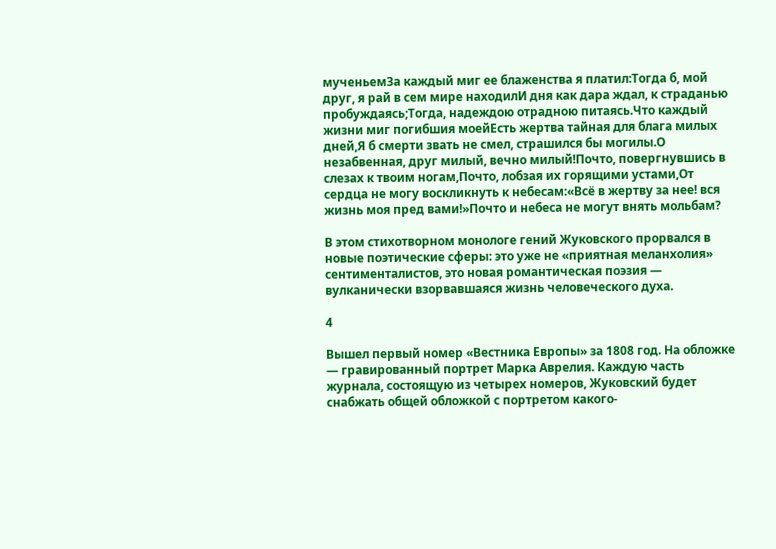мученьемЗа каждый миг ее блаженства я платил:Тогда б, мой друг, я рай в сем мире находилИ дня как дара ждал, к страданью пробуждаясь;Тогда, надеждою отрадною питаясь.Что каждый жизни миг погибшия моейЕсть жертва тайная для блага милых дней,Я б смерти звать не смел, страшился бы могилы.О незабвенная, друг милый, вечно милый!Почто, повергнувшись в слезах к твоим ногам,Почто, лобзая их горящими устами,От сердца не могу воскликнуть к небесам:«Всё в жертву за нее! вся жизнь моя пред вами!»Почто и небеса не могут внять мольбам?

В этом стихотворном монологе гений Жуковского прорвался в новые поэтические сферы: это уже не «приятная меланхолия» сентименталистов, это новая романтическая поэзия — вулканически взорвавшаяся жизнь человеческого духа.

4

Вышел первый номер «Вестника Европы» за 1808 год. На обложке — гравированный портрет Марка Аврелия. Каждую часть журнала, состоящую из четырех номеров, Жуковский будет снабжать общей обложкой с портретом какого-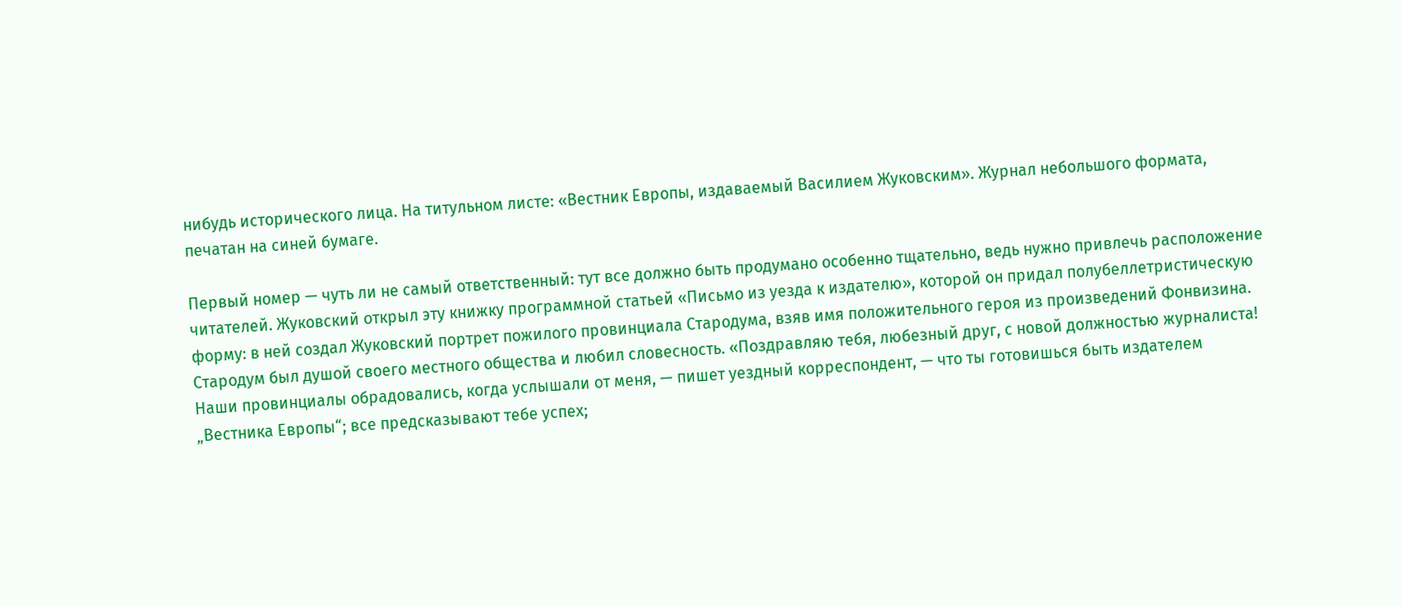нибудь исторического лица. На титульном листе: «Вестник Европы, издаваемый Василием Жуковским». Журнал небольшого формата, печатан на синей бумаге.

Первый номер — чуть ли не самый ответственный: тут все должно быть продумано особенно тщательно, ведь нужно привлечь расположение читателей. Жуковский открыл эту книжку программной статьей «Письмо из уезда к издателю», которой он придал полубеллетристическую форму: в ней создал Жуковский портрет пожилого провинциала Стародума, взяв имя положительного героя из произведений Фонвизина. Стародум был душой своего местного общества и любил словесность. «Поздравляю тебя, любезный друг, с новой должностью журналиста! Наши провинциалы обрадовались, когда услышали от меня, — пишет уездный корреспондент, — что ты готовишься быть издателем „Вестника Европы“; все предсказывают тебе успех;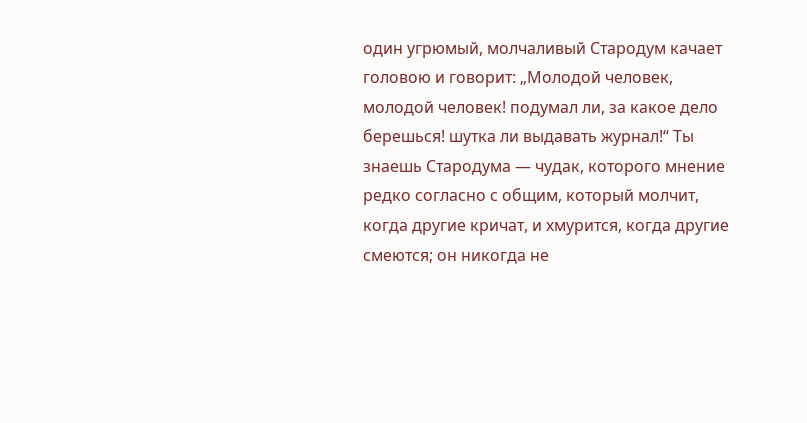один угрюмый, молчаливый Стародум качает головою и говорит: „Молодой человек, молодой человек! подумал ли, за какое дело берешься! шутка ли выдавать журнал!“ Ты знаешь Стародума — чудак, которого мнение редко согласно с общим, который молчит, когда другие кричат, и хмурится, когда другие смеются; он никогда не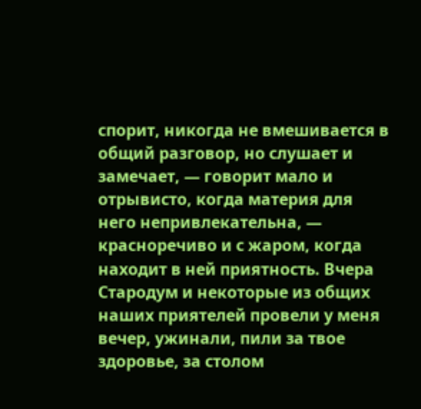спорит, никогда не вмешивается в общий разговор, но слушает и замечает, — говорит мало и отрывисто, когда материя для него непривлекательна, — красноречиво и с жаром, когда находит в ней приятность. Вчера Стародум и некоторые из общих наших приятелей провели у меня вечер, ужинали, пили за твое здоровье, за столом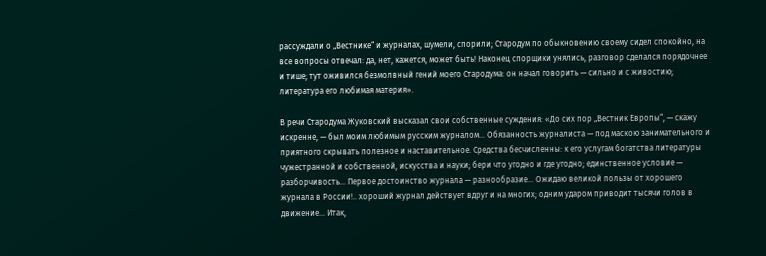рассуждали о „Вестнике“ и журналах, шумели, спорили; Стародум по обыкновению своему сидел спокойно, на все вопросы отвечал: да, нет, кажется, может быть! Наконец спорщики унялись, разговор сделался порядочнее и тише; тут оживился безмолвный гений моего Стародума: он начал говорить — сильно и с живостию; литература его любимая материя».

В речи Стародума Жуковский высказал свои собственные суждения: «До сих пор „Вестник Европы“, — скажу искренне, — был моим любимым русским журналом… Обязанность журналиста — под маскою занимательного и приятного скрывать полезное и наставительное. Средства бесчисленны: к его услугам богатства литературы чужестранной и собственной, искусства и науки; бери что угодно и где угодно; единственное условие — разборчивость… Первое достоинство журнала — разнообразие… Ожидаю великой пользы от хорошего журнала в России!.. хороший журнал действует вдруг и на многих; одним ударом приводит тысячи голов в движение… Итак,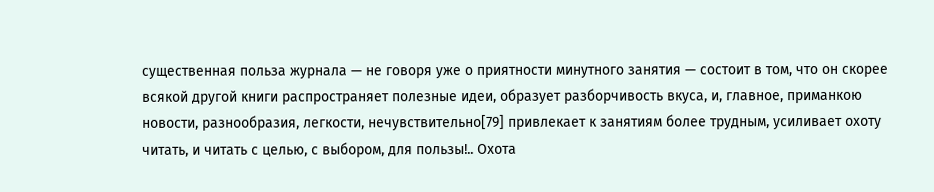существенная польза журнала — не говоря уже о приятности минутного занятия — состоит в том, что он скорее всякой другой книги распространяет полезные идеи, образует разборчивость вкуса, и, главное, приманкою новости, разнообразия, легкости, нечувствительно[79] привлекает к занятиям более трудным, усиливает охоту читать, и читать с целью, с выбором, для пользы!.. Охота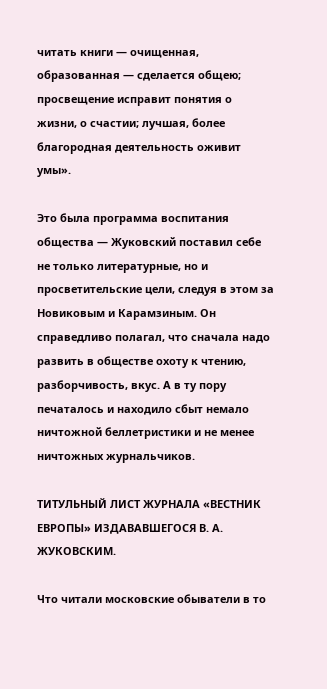читать книги — очищенная, образованная — сделается общею; просвещение исправит понятия о жизни, о счастии; лучшая, более благородная деятельность оживит умы».

Это была программа воспитания общества — Жуковский поставил себе не только литературные, но и просветительские цели, следуя в этом за Новиковым и Карамзиным. Он справедливо полагал, что сначала надо развить в обществе охоту к чтению, разборчивость, вкус. А в ту пору печаталось и находило сбыт немало ничтожной беллетристики и не менее ничтожных журнальчиков.

ТИТУЛЬНЫЙ ЛИСТ ЖУРНАЛА «ВЕСТНИК ЕВРОПЫ» ИЗДАВАВШЕГОСЯ В. А. ЖУКОВСКИМ.

Что читали московские обыватели в то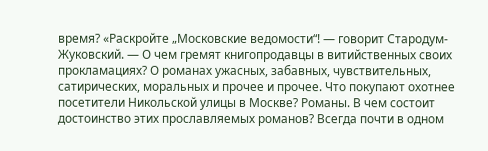время? «Раскройте „Московские ведомости“! — говорит Стародум-Жуковский. — О чем гремят книгопродавцы в витийственных своих прокламациях? О романах ужасных, забавных, чувствительных, сатирических, моральных и прочее и прочее. Что покупают охотнее посетители Никольской улицы в Москве? Романы. В чем состоит достоинство этих прославляемых романов? Всегда почти в одном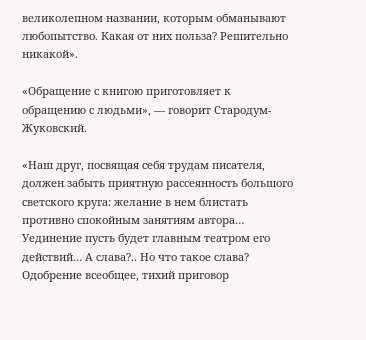великолепном названии, которым обманывают любопытство. Какая от них польза? Решительно никакой».

«Обращение с книгою приготовляет к обращению с людьми», — говорит Стародум-Жуковский.

«Наш друг, посвящая себя трудам писателя, должен забыть приятную рассеянность большого светского круга: желание в нем блистать противно спокойным занятиям автора… Уединение пусть будет главным театром его действий… А слава?.. Но что такое слава? Одобрение всеобщее, тихий приговор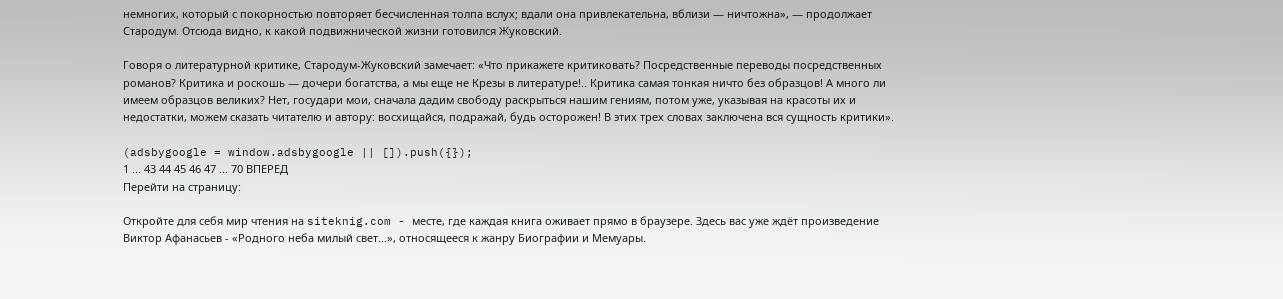немногих, который с покорностью повторяет бесчисленная толпа вслух; вдали она привлекательна, вблизи — ничтожна», — продолжает Стародум. Отсюда видно, к какой подвижнической жизни готовился Жуковский.

Говоря о литературной критике, Стародум-Жуковский замечает: «Что прикажете критиковать? Посредственные переводы посредственных романов? Критика и роскошь — дочери богатства, а мы еще не Крезы в литературе!.. Критика самая тонкая ничто без образцов! А много ли имеем образцов великих? Нет, государи мои, сначала дадим свободу раскрыться нашим гениям, потом уже, указывая на красоты их и недостатки, можем сказать читателю и автору: восхищайся, подражай, будь осторожен! В этих трех словах заключена вся сущность критики».

(adsbygoogle = window.adsbygoogle || []).push({});
1 ... 43 44 45 46 47 ... 70 ВПЕРЕД
Перейти на страницу:

Откройте для себя мир чтения на siteknig.com - месте, где каждая книга оживает прямо в браузере. Здесь вас уже ждёт произведение Виктор Афанасьев - «Родного неба милый свет...», относящееся к жанру Биографии и Мемуары.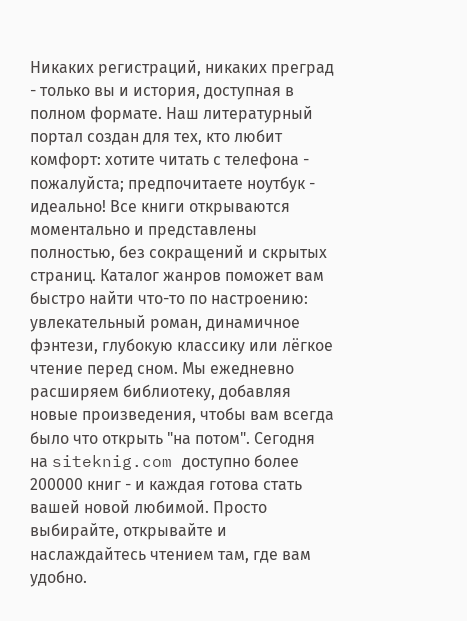Никаких регистраций, никаких преград - только вы и история, доступная в полном формате. Наш литературный портал создан для тех, кто любит комфорт: хотите читать с телефона - пожалуйста; предпочитаете ноутбук - идеально! Все книги открываются моментально и представлены полностью, без сокращений и скрытых страниц. Каталог жанров поможет вам быстро найти что-то по настроению: увлекательный роман, динамичное фэнтези, глубокую классику или лёгкое чтение перед сном. Мы ежедневно расширяем библиотеку, добавляя новые произведения, чтобы вам всегда было что открыть "на потом". Сегодня на siteknig.com доступно более 200000 книг - и каждая готова стать вашей новой любимой. Просто выбирайте, открывайте и наслаждайтесь чтением там, где вам удобно.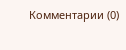Комментарии (0)